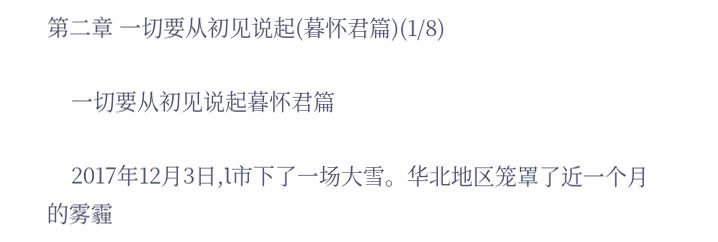第二章 一切要从初见说起(暮怀君篇)(1/8)

    一切要从初见说起暮怀君篇

    2017年12月3日,l市下了一场大雪。华北地区笼罩了近一个月的雾霾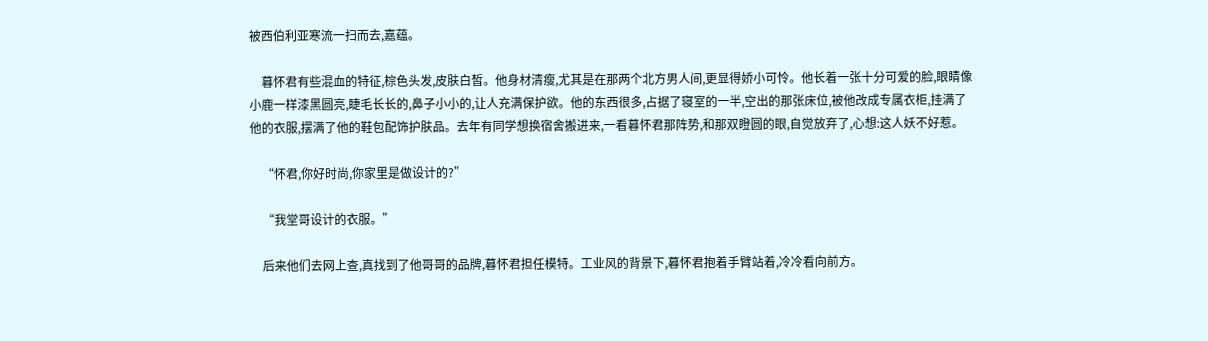被西伯利亚寒流一扫而去,嘉蕴。

    暮怀君有些混血的特征,棕色头发,皮肤白皙。他身材清瘦,尤其是在那两个北方男人间,更显得娇小可怜。他长着一张十分可爱的脸,眼睛像小鹿一样漆黑圆亮,睫毛长长的,鼻子小小的,让人充满保护欲。他的东西很多,占据了寝室的一半,空出的那张床位,被他改成专属衣柜,挂满了他的衣服,摆满了他的鞋包配饰护肤品。去年有同学想换宿舍搬进来,一看暮怀君那阵势,和那双瞪圆的眼,自觉放弃了,心想:这人妖不好惹。

    “怀君,你好时尚,你家里是做设计的?”

    “我堂哥设计的衣服。”

    后来他们去网上查,真找到了他哥哥的品牌,暮怀君担任模特。工业风的背景下,暮怀君抱着手臂站着,冷冷看向前方。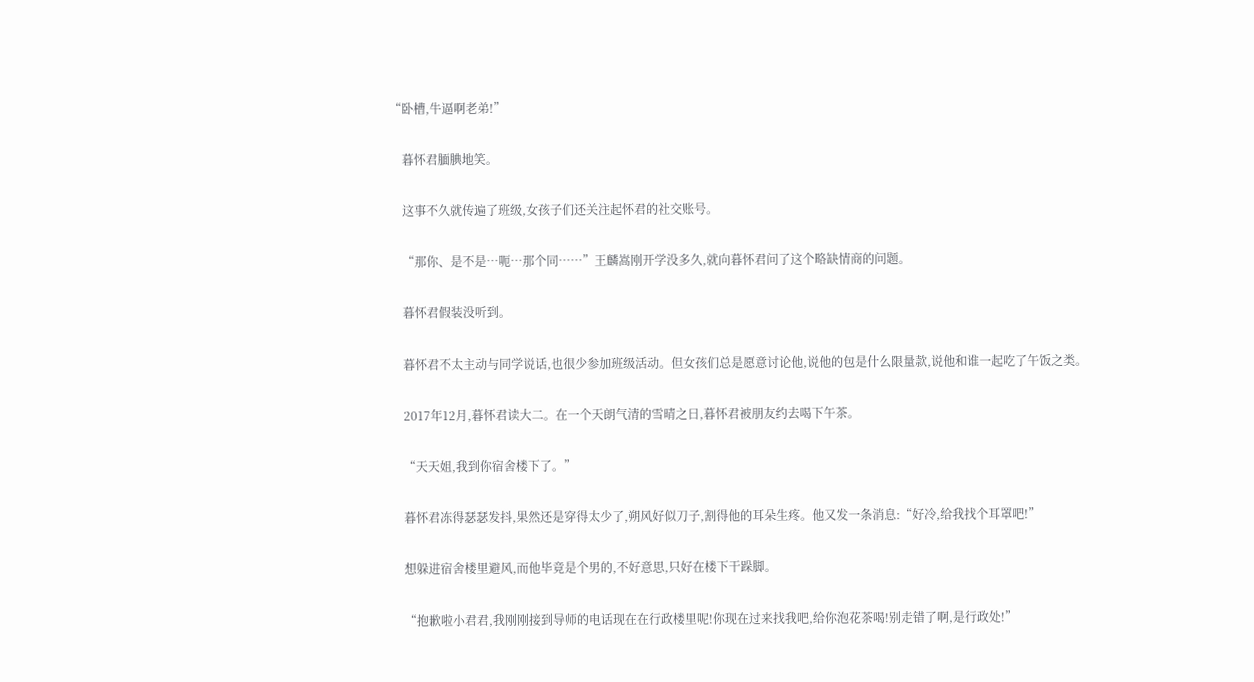“卧槽,牛逼啊老弟!”

    暮怀君腼腆地笑。

    这事不久就传遍了班级,女孩子们还关注起怀君的社交账号。

    “那你、是不是…呃…那个同……”王麟嵩刚开学没多久,就向暮怀君问了这个略缺情商的问题。

    暮怀君假装没听到。

    暮怀君不太主动与同学说话,也很少参加班级活动。但女孩们总是愿意讨论他,说他的包是什么限量款,说他和谁一起吃了午饭之类。

    2017年12月,暮怀君读大二。在一个天朗气清的雪晴之日,暮怀君被朋友约去喝下午茶。

    “天天姐,我到你宿舍楼下了。”

    暮怀君冻得瑟瑟发抖,果然还是穿得太少了,朔风好似刀子,割得他的耳朵生疼。他又发一条消息:“好冷,给我找个耳罩吧!”

    想躲进宿舍楼里避风,而他毕竟是个男的,不好意思,只好在楼下干跺脚。

    “抱歉啦小君君,我刚刚接到导师的电话现在在行政楼里呢!你现在过来找我吧,给你泡花茶喝!别走错了啊,是行政处!”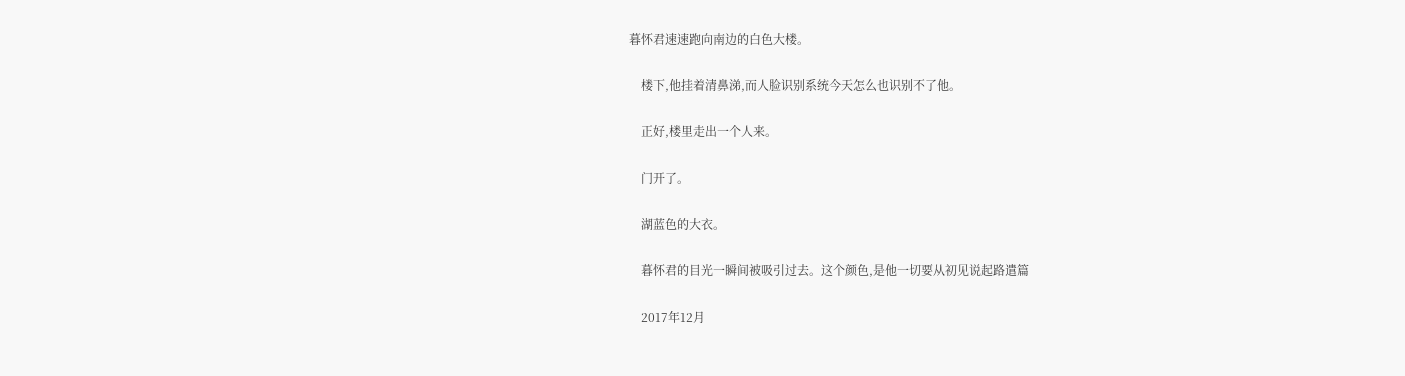暮怀君速速跑向南边的白色大楼。

    楼下,他挂着清鼻涕,而人脸识别系统今天怎么也识别不了他。

    正好,楼里走出一个人来。

    门开了。

    湖蓝色的大衣。

    暮怀君的目光一瞬间被吸引过去。这个颜色,是他一切要从初见说起路遣篇

    2017年12月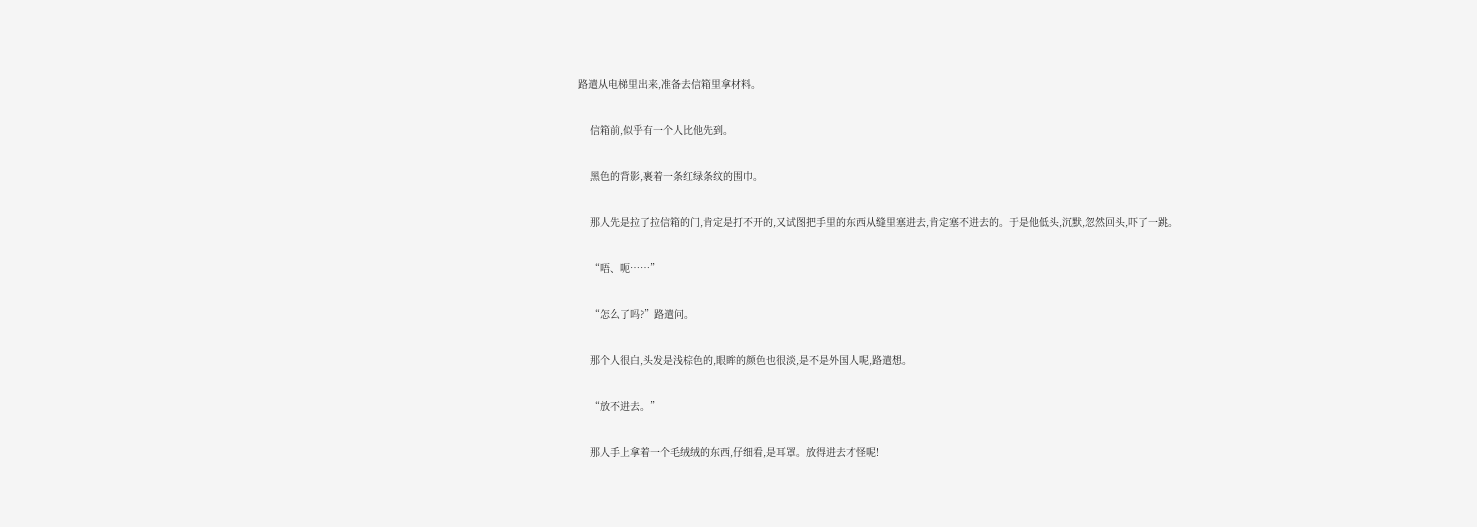路遣从电梯里出来,准备去信箱里拿材料。

    信箱前,似乎有一个人比他先到。

    黑色的背影,裹着一条红绿条纹的围巾。

    那人先是拉了拉信箱的门,肯定是打不开的,又试图把手里的东西从缝里塞进去,肯定塞不进去的。于是他低头,沉默,忽然回头,吓了一跳。

    “唔、呃……”

    “怎么了吗?”路遣问。

    那个人很白,头发是浅棕色的,眼眸的颜色也很淡,是不是外国人呢,路遣想。

    “放不进去。”

    那人手上拿着一个毛绒绒的东西,仔细看,是耳罩。放得进去才怪呢!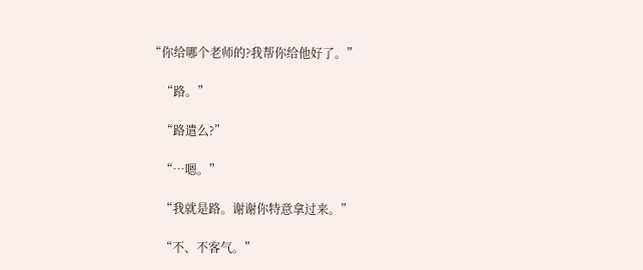“你给哪个老师的?我帮你给他好了。”

    “路。”

    “路遣么?”

    “…嗯。”

    “我就是路。谢谢你特意拿过来。”

    “不、不客气。”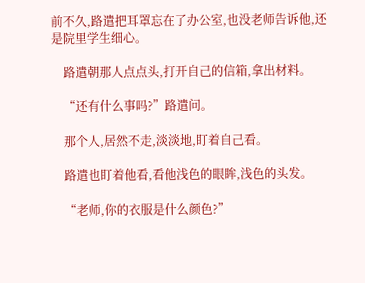前不久,路遣把耳罩忘在了办公室,也没老师告诉他,还是院里学生细心。

    路遣朝那人点点头,打开自己的信箱,拿出材料。

    “还有什么事吗?”路遣问。

    那个人,居然不走,淡淡地,盯着自己看。

    路遣也盯着他看,看他浅色的眼眸,浅色的头发。

    “老师,你的衣服是什么颜色?”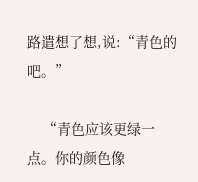路遣想了想,说:“青色的吧。”

    “青色应该更绿一点。你的颜色像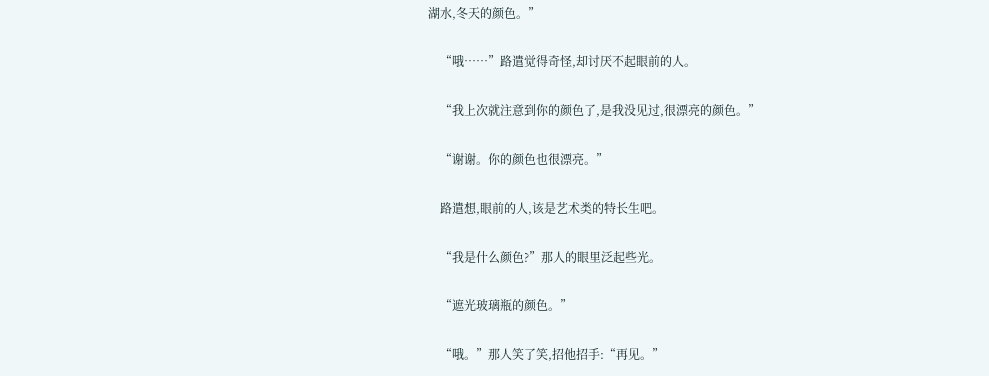湖水,冬天的颜色。”

    “哦……”路遣觉得奇怪,却讨厌不起眼前的人。

    “我上次就注意到你的颜色了,是我没见过,很漂亮的颜色。”

    “谢谢。你的颜色也很漂亮。”

    路遣想,眼前的人,该是艺术类的特长生吧。

    “我是什么颜色?”那人的眼里泛起些光。

    “遮光玻璃瓶的颜色。”

    “哦。”那人笑了笑,招他招手:“再见。”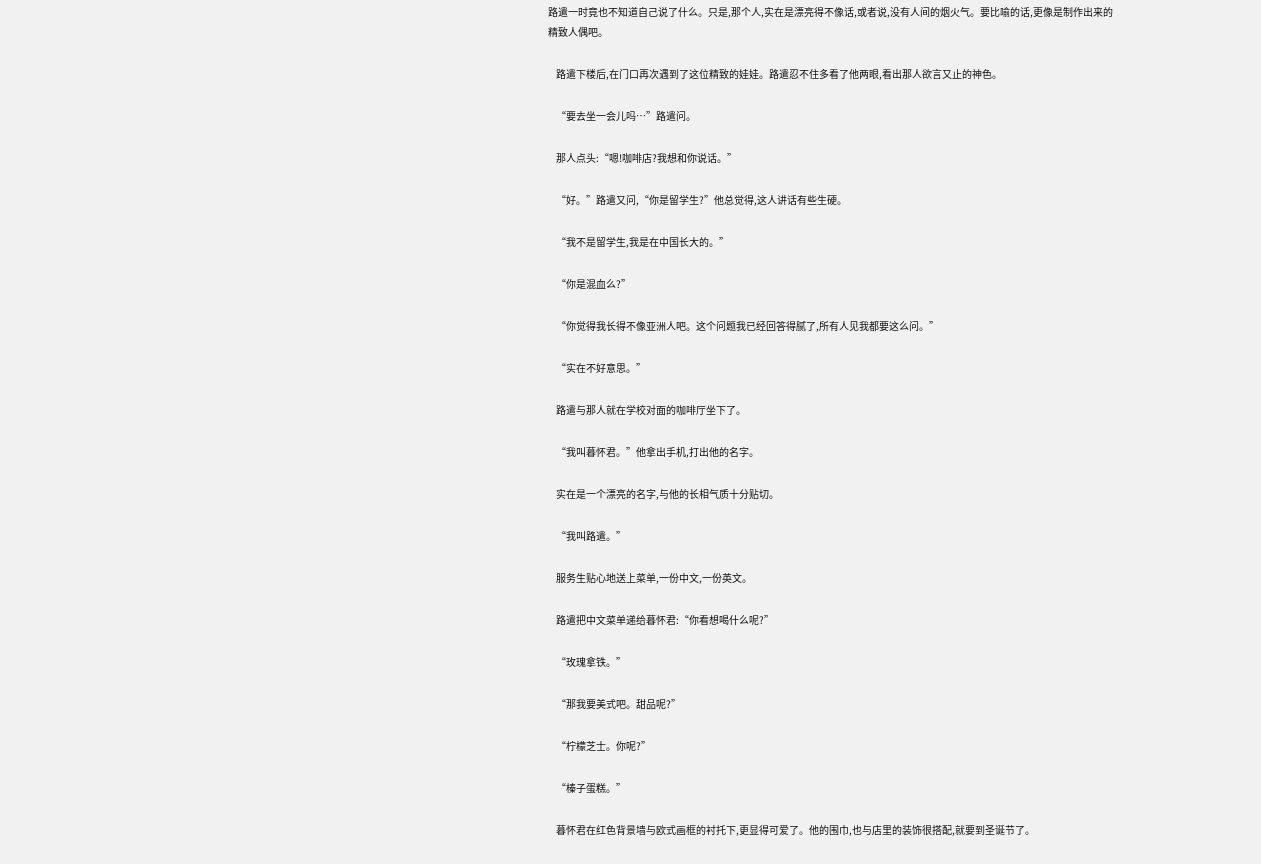路遣一时竟也不知道自己说了什么。只是,那个人,实在是漂亮得不像话,或者说,没有人间的烟火气。要比喻的话,更像是制作出来的精致人偶吧。

    路遣下楼后,在门口再次遇到了这位精致的娃娃。路遣忍不住多看了他两眼,看出那人欲言又止的神色。

    “要去坐一会儿吗…”路遣问。

    那人点头:“嗯!咖啡店?我想和你说话。”

    “好。”路遣又问,“你是留学生?”他总觉得,这人讲话有些生硬。

    “我不是留学生,我是在中国长大的。”

    “你是混血么?”

    “你觉得我长得不像亚洲人吧。这个问题我已经回答得腻了,所有人见我都要这么问。”

    “实在不好意思。”

    路遣与那人就在学校对面的咖啡厅坐下了。

    “我叫暮怀君。”他拿出手机,打出他的名字。

    实在是一个漂亮的名字,与他的长相气质十分贴切。

    “我叫路遣。”

    服务生贴心地送上菜单,一份中文,一份英文。

    路遣把中文菜单递给暮怀君:“你看想喝什么呢?”

    “玫瑰拿铁。”

    “那我要美式吧。甜品呢?”

    “柠檬芝士。你呢?”

    “榛子蛋糕。”

    暮怀君在红色背景墙与欧式画框的衬托下,更显得可爱了。他的围巾,也与店里的装饰很搭配,就要到圣诞节了。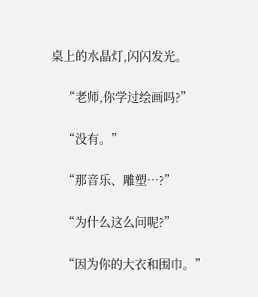桌上的水晶灯,闪闪发光。

    “老师,你学过绘画吗?”

    “没有。”

    “那音乐、雕塑…?”

    “为什么这么问呢?”

    “因为你的大衣和围巾。”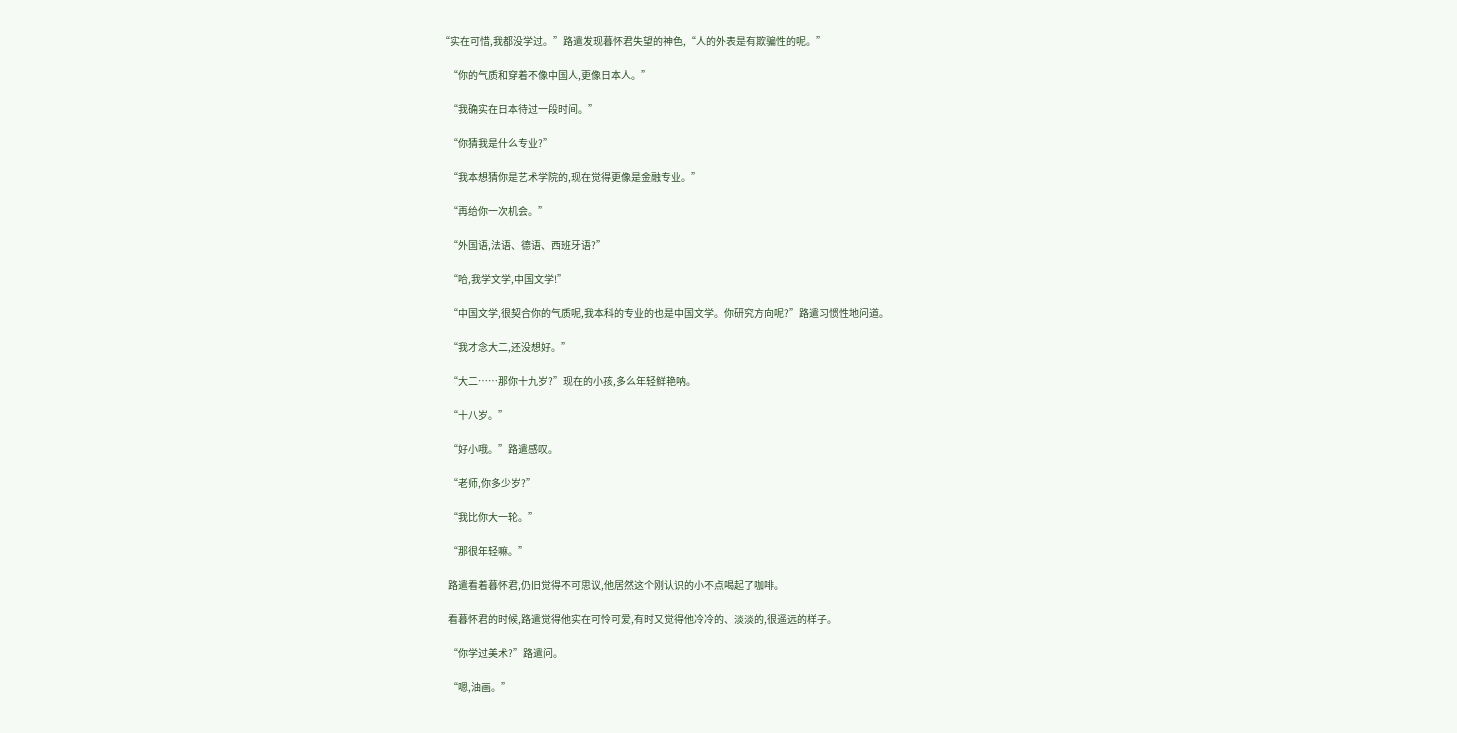“实在可惜,我都没学过。”路遣发现暮怀君失望的神色,“人的外表是有欺骗性的呢。”

    “你的气质和穿着不像中国人,更像日本人。”

    “我确实在日本待过一段时间。”

    “你猜我是什么专业?”

    “我本想猜你是艺术学院的,现在觉得更像是金融专业。”

    “再给你一次机会。”

    “外国语,法语、德语、西班牙语?”

    “哈,我学文学,中国文学!”

    “中国文学,很契合你的气质呢,我本科的专业的也是中国文学。你研究方向呢?”路遣习惯性地问道。

    “我才念大二,还没想好。”

    “大二……那你十九岁?”现在的小孩,多么年轻鲜艳呐。

    “十八岁。”

    “好小哦。”路遣感叹。

    “老师,你多少岁?”

    “我比你大一轮。”

    “那很年轻嘛。”

    路遣看着暮怀君,仍旧觉得不可思议,他居然这个刚认识的小不点喝起了咖啡。

    看暮怀君的时候,路遣觉得他实在可怜可爱,有时又觉得他冷冷的、淡淡的,很遥远的样子。

    “你学过美术?”路遣问。

    “嗯,油画。”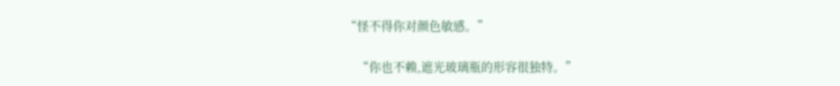“怪不得你对颜色敏感。”

    “你也不赖,遮光玻璃瓶的形容很独特。”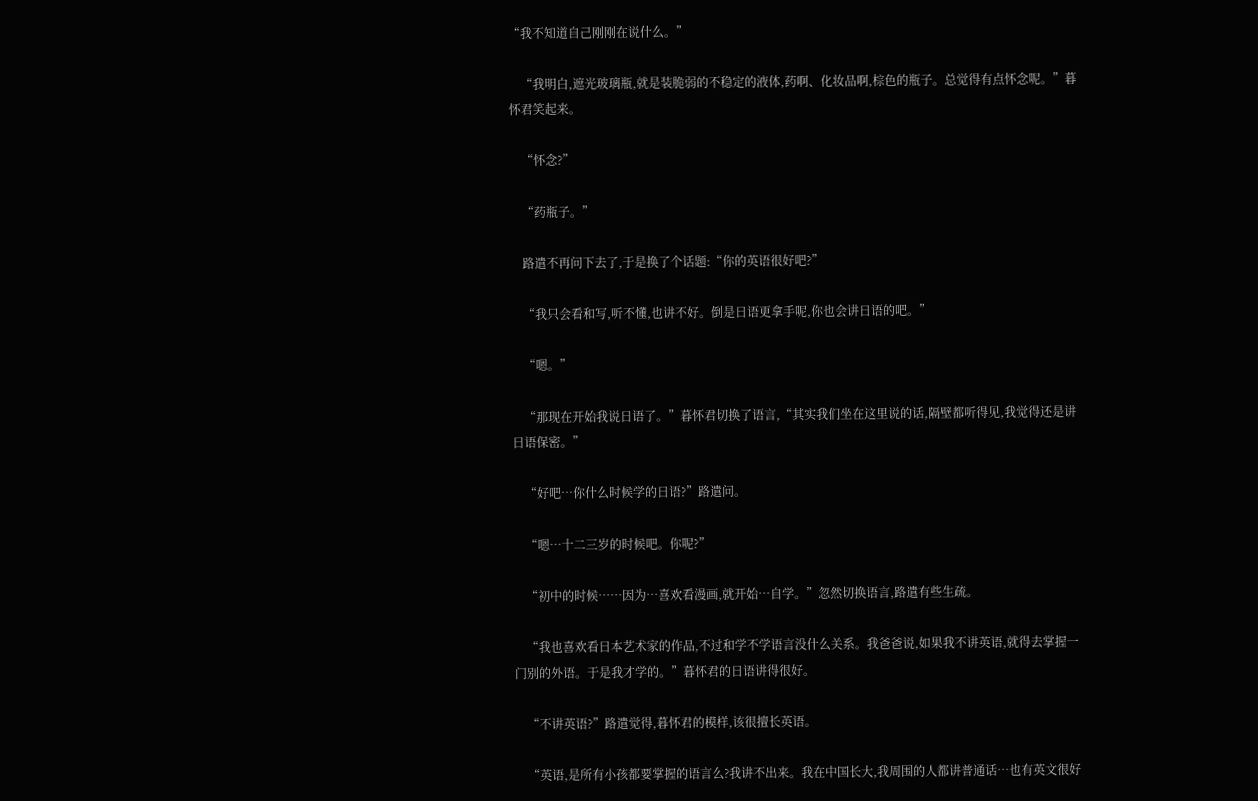“我不知道自己刚刚在说什么。”

    “我明白,遮光玻璃瓶,就是装脆弱的不稳定的液体,药啊、化妆品啊,棕色的瓶子。总觉得有点怀念呢。”暮怀君笑起来。

    “怀念?”

    “药瓶子。”

    路遣不再问下去了,于是换了个话题:“你的英语很好吧?”

    “我只会看和写,听不懂,也讲不好。倒是日语更拿手呢,你也会讲日语的吧。”

    “嗯。”

    “那现在开始我说日语了。”暮怀君切换了语言,“其实我们坐在这里说的话,隔壁都听得见,我觉得还是讲日语保密。”

    “好吧…你什么时候学的日语?”路遣问。

    “嗯…十二三岁的时候吧。你呢?”

    “初中的时候……因为…喜欢看漫画,就开始…自学。”忽然切换语言,路遣有些生疏。

    “我也喜欢看日本艺术家的作品,不过和学不学语言没什么关系。我爸爸说,如果我不讲英语,就得去掌握一门别的外语。于是我才学的。”暮怀君的日语讲得很好。

    “不讲英语?”路遣觉得,暮怀君的模样,该很擅长英语。

    “英语,是所有小孩都要掌握的语言么?我讲不出来。我在中国长大,我周围的人都讲普通话…也有英文很好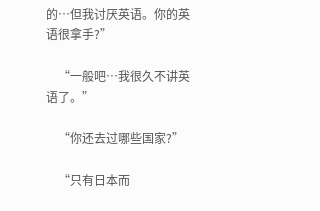的…但我讨厌英语。你的英语很拿手?”

    “一般吧…我很久不讲英语了。”

    “你还去过哪些国家?”

    “只有日本而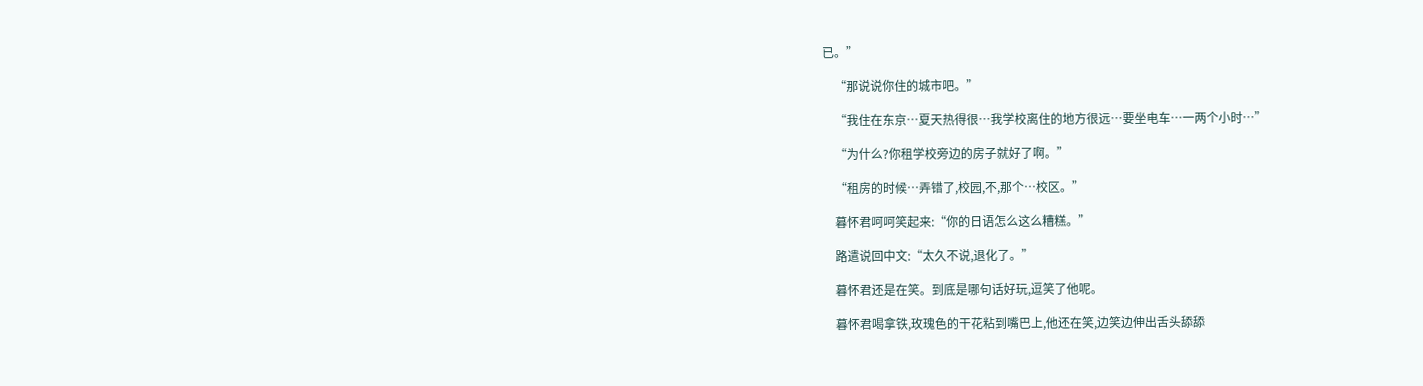已。”

    “那说说你住的城市吧。”

    “我住在东京…夏天热得很…我学校离住的地方很远…要坐电车…一两个小时…”

    “为什么?你租学校旁边的房子就好了啊。”

    “租房的时候…弄错了,校园,不,那个…校区。”

    暮怀君呵呵笑起来:“你的日语怎么这么糟糕。”

    路遣说回中文:“太久不说,退化了。”

    暮怀君还是在笑。到底是哪句话好玩,逗笑了他呢。

    暮怀君喝拿铁,玫瑰色的干花粘到嘴巴上,他还在笑,边笑边伸出舌头舔舔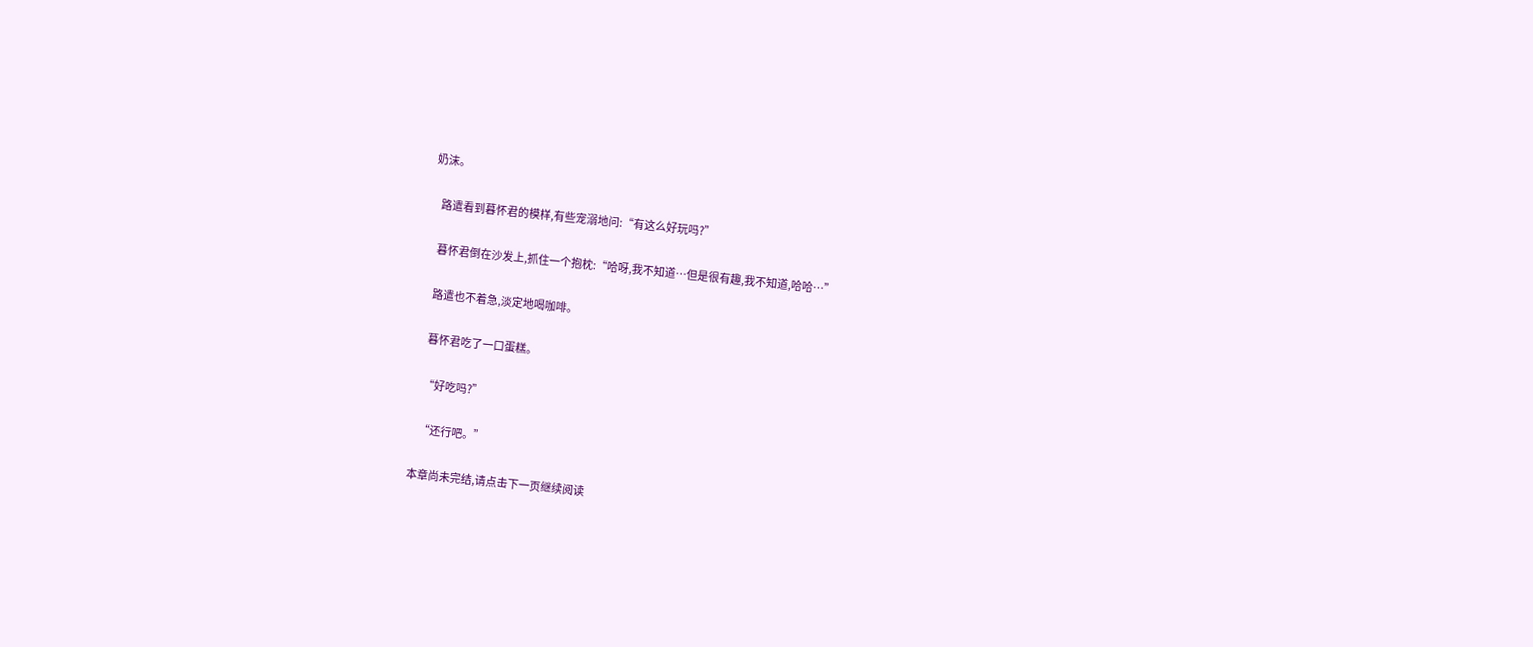奶沫。

    路遣看到暮怀君的模样,有些宠溺地问:“有这么好玩吗?”

    暮怀君倒在沙发上,抓住一个抱枕:“哈呀,我不知道…但是很有趣,我不知道,哈哈…”

    路遣也不着急,淡定地喝咖啡。

    暮怀君吃了一口蛋糕。

    “好吃吗?”

    “还行吧。”

本章尚未完结,请点击下一页继续阅读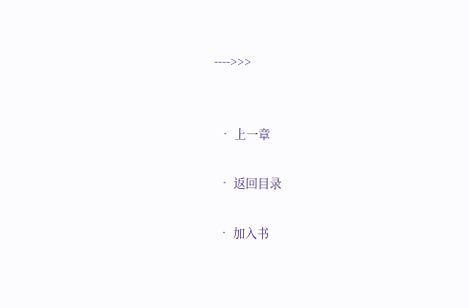---->>>


  • 上一章

  • 返回目录

  • 加入书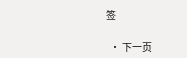签

  • 下一页